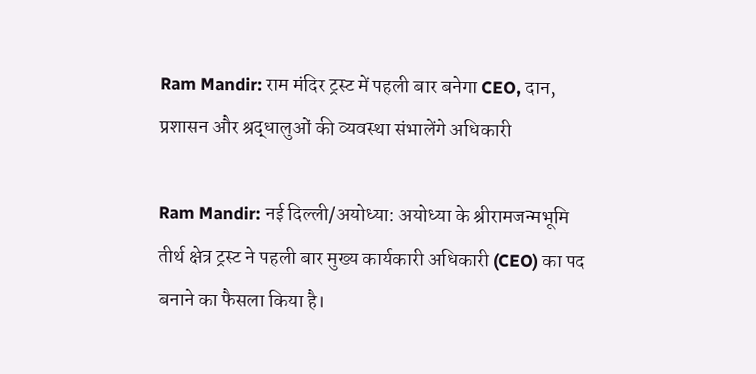Ram Mandir: राम मंदिर ट्रस्ट में पहली बार बनेगा CEO, दान, प्रशासन और श्रद्धालुओं की व्यवस्था संभालेंगे अधिकारी

Ram Mandir: नई दिल्ली/अयोध्या: अयोध्या के श्रीरामजन्मभूमि तीर्थ क्षेत्र ट्रस्ट ने पहली बार मुख्य कार्यकारी अधिकारी (CEO) का पद बनाने का फैसला किया है।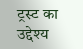ट्रस्ट का उद्देश्य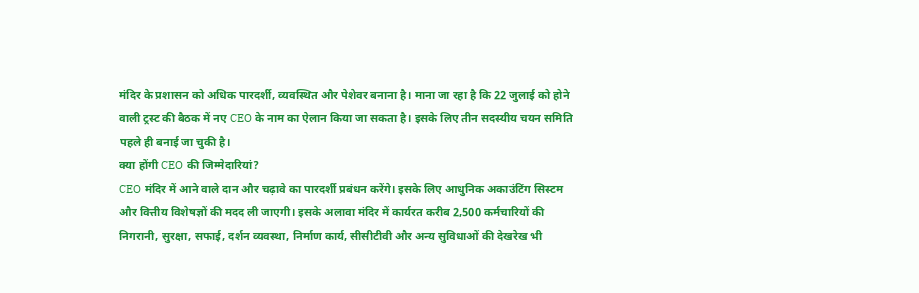मंदिर के प्रशासन को अधिक पारदर्शी, व्यवस्थित और पेशेवर बनाना है। माना जा रहा है कि 22 जुलाई को होने वाली ट्रस्ट की बैठक में नए CEO के नाम का ऐलान किया जा सकता है। इसके लिए तीन सदस्यीय चयन समिति पहले ही बनाई जा चुकी है।
क्या होंगी CEO की जिम्मेदारियां?
CEO मंदिर में आने वाले दान और चढ़ावे का पारदर्शी प्रबंधन करेंगे। इसके लिए आधुनिक अकाउंटिंग सिस्टम और वित्तीय विशेषज्ञों की मदद ली जाएगी। इसके अलावा मंदिर में कार्यरत करीब 2,500 कर्मचारियों की निगरानी, सुरक्षा, सफाई, दर्शन व्यवस्था, निर्माण कार्य, सीसीटीवी और अन्य सुविधाओं की देखरेख भी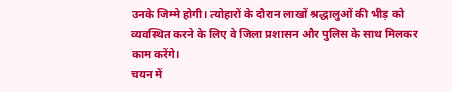उनके जिम्मे होगी। त्योहारों के दौरान लाखों श्रद्धालुओं की भीड़ को व्यवस्थित करने के लिए वे जिला प्रशासन और पुलिस के साथ मिलकर काम करेंगे।
चयन में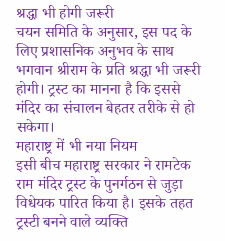श्रद्धा भी होगी जरूरी
चयन समिति के अनुसार, इस पद के लिए प्रशासनिक अनुभव के साथ भगवान श्रीराम के प्रति श्रद्धा भी जरूरी होगी। ट्रस्ट का मानना है कि इससे मंदिर का संचालन बेहतर तरीके से हो सकेगा।
महाराष्ट्र में भी नया नियम
इसी बीच महाराष्ट्र सरकार ने रामटेक राम मंदिर ट्रस्ट के पुनर्गठन से जुड़ा विधेयक पारित किया है। इसके तहत ट्रस्टी बनने वाले व्यक्ति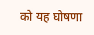को यह घोषणा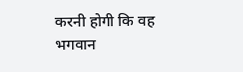करनी होगी कि वह भगवान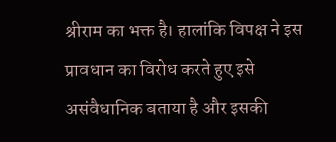श्रीराम का भक्त है। हालांकि विपक्ष ने इस प्रावधान का विरोध करते हुए इसे असंवैधानिक बताया है और इसकी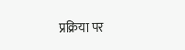प्रक्रिया पर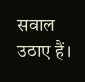सवाल उठाए हैं।